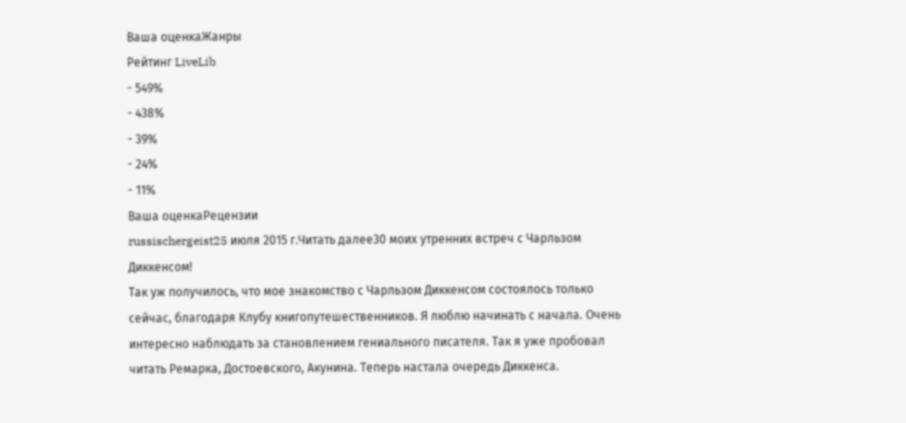Ваша оценкаЖанры
Рейтинг LiveLib
- 549%
- 438%
- 39%
- 24%
- 11%
Ваша оценкаРецензии
russischergeist25 июля 2015 г.Читать далее30 моих утренних встреч с Чарльзом Диккенсом!
Так уж получилось, что мое знакомство с Чарльзом Диккенсом состоялось только сейчас, благодаря Клубу книгопутешественников. Я люблю начинать с начала. Очень интересно наблюдать за становлением гениального писателя. Так я уже пробовал читать Ремарка, Достоевского, Акунина. Теперь настала очередь Диккенса.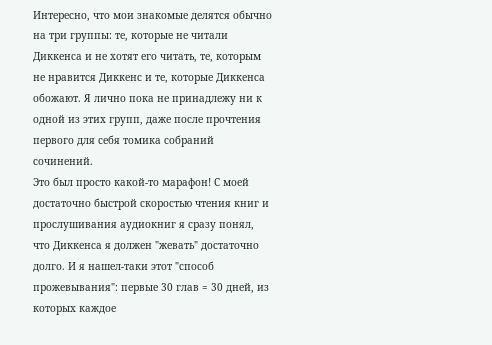Интересно, что мои знакомые делятся обычно на три группы: те, которые не читали Диккенса и не хотят его читать, те, которым не нравится Диккенс и те, которые Диккенса обожают. Я лично пока не принадлежу ни к одной из этих групп, даже после прочтения первого для себя томика собраний сочинений.
Это был просто какой-то марафон! С моей достаточно быстрой скоростью чтения книг и прослушивания аудиокниг я сразу понял, что Диккенса я должен "жевать" достаточно долго. И я нашел-таки этот "способ прожевывания": первые 30 глав = 30 дней, из которых каждое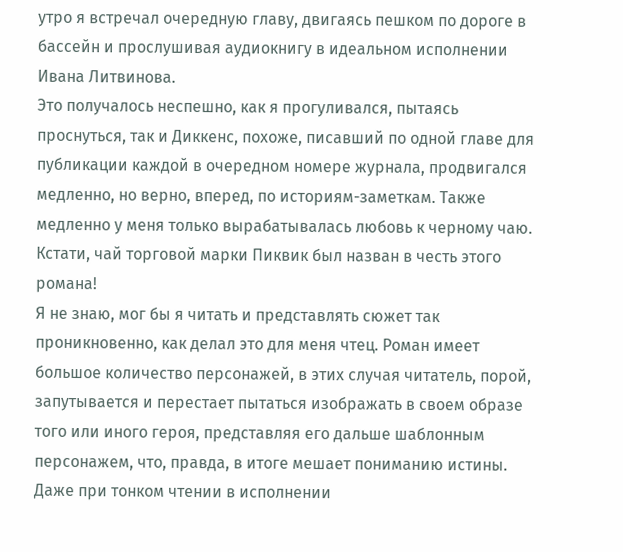утро я встречал очередную главу, двигаясь пешком по дороге в бассейн и прослушивая аудиокнигу в идеальном исполнении Ивана Литвинова.
Это получалось неспешно, как я прогуливался, пытаясь проснуться, так и Диккенс, похоже, писавший по одной главе для публикации каждой в очередном номере журнала, продвигался медленно, но верно, вперед, по историям-заметкам. Также медленно у меня только вырабатывалась любовь к черному чаю. Кстати, чай торговой марки Пиквик был назван в честь этого романа!
Я не знаю, мог бы я читать и представлять сюжет так проникновенно, как делал это для меня чтец. Роман имеет большое количество персонажей, в этих случая читатель, порой, запутывается и перестает пытаться изображать в своем образе того или иного героя, представляя его дальше шаблонным персонажем, что, правда, в итоге мешает пониманию истины. Даже при тонком чтении в исполнении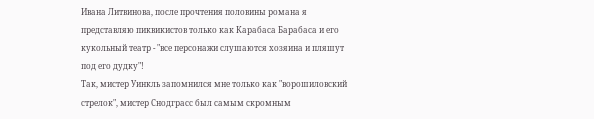Ивана Литвинова, после прочтения половины романа я представляю пиквикистов только как Карабаса Барабаса и его кукольный театр - "все персонажи слушаются хозяина и пляшут под его дудку"!
Так, мистер Уинкль запомнился мне только как "ворошиловский стрелок", мистер Снодграсс был самым скромным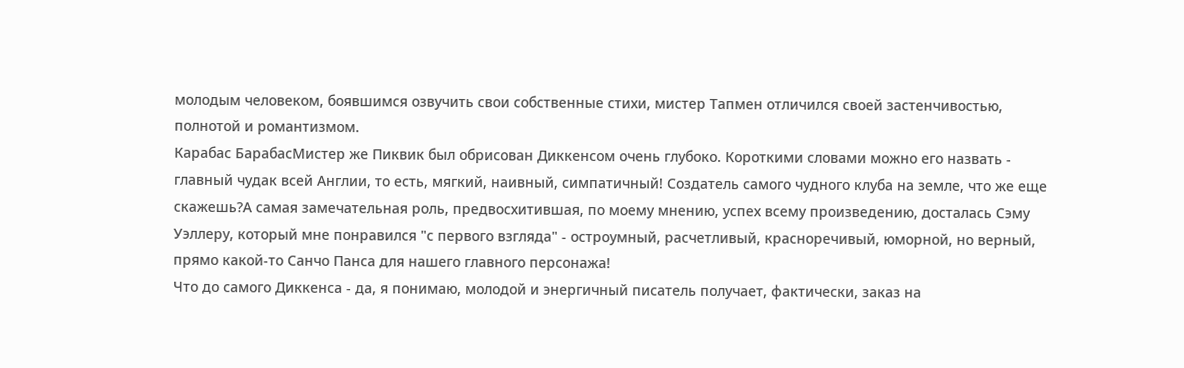молодым человеком, боявшимся озвучить свои собственные стихи, мистер Тапмен отличился своей застенчивостью, полнотой и романтизмом.
Карабас БарабасМистер же Пиквик был обрисован Диккенсом очень глубоко. Короткими словами можно его назвать - главный чудак всей Англии, то есть, мягкий, наивный, симпатичный! Создатель самого чудного клуба на земле, что же еще скажешь?А самая замечательная роль, предвосхитившая, по моему мнению, успех всему произведению, досталась Сэму Уэллеру, который мне понравился "с первого взгляда" - остроумный, расчетливый, красноречивый, юморной, но верный, прямо какой-то Санчо Панса для нашего главного персонажа!
Что до самого Диккенса - да, я понимаю, молодой и энергичный писатель получает, фактически, заказ на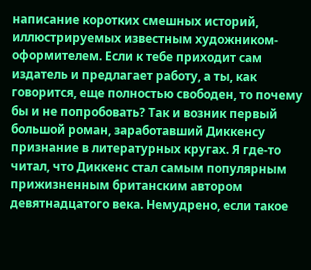написание коротких смешных историй, иллюстрируемых известным художником-оформителем. Если к тебе приходит сам издатель и предлагает работу, а ты, как говорится, еще полностью свободен, то почему бы и не попробовать? Так и возник первый большой роман, заработавший Диккенсу признание в литературных кругах. Я где-то читал, что Диккенс стал самым популярным прижизненным британским автором девятнадцатого века. Немудрено, если такое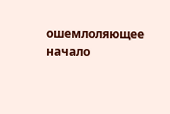ошемлоляющее начало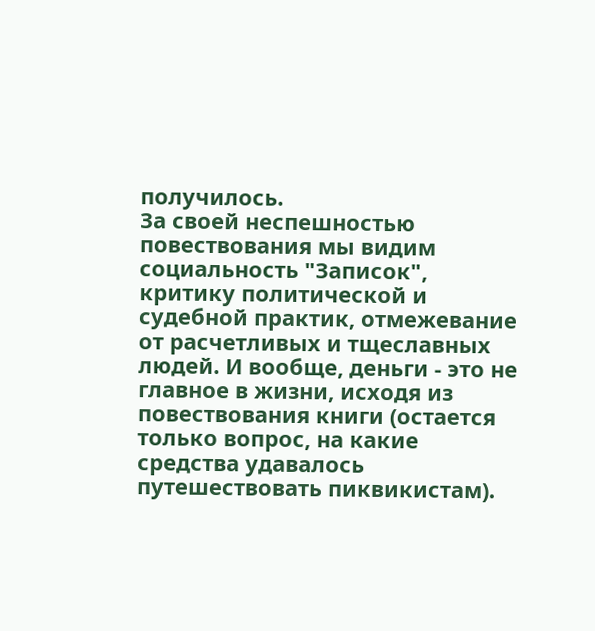получилось.
За своей неспешностью повествования мы видим социальность "Записок", критику политической и судебной практик, отмежевание от расчетливых и тщеславных людей. И вообще, деньги - это не главное в жизни, исходя из повествования книги (остается только вопрос, на какие средства удавалось путешествовать пиквикистам).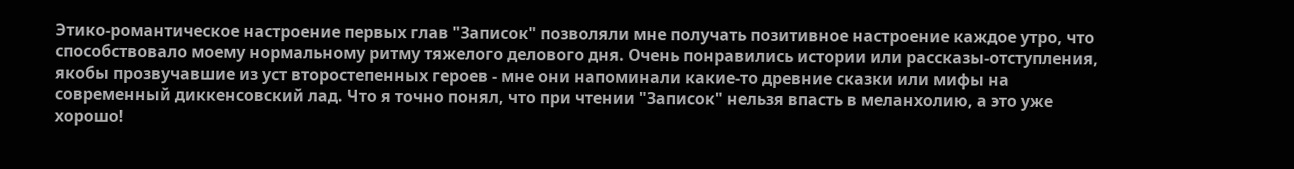Этико-романтическое настроение первых глав "Записок" позволяли мне получать позитивное настроение каждое утро, что способствовало моему нормальному ритму тяжелого делового дня. Очень понравились истории или рассказы-отступления, якобы прозвучавшие из уст второстепенных героев - мне они напоминали какие-то древние сказки или мифы на современный диккенсовский лад. Что я точно понял, что при чтении "Записок" нельзя впасть в меланхолию, а это уже хорошо!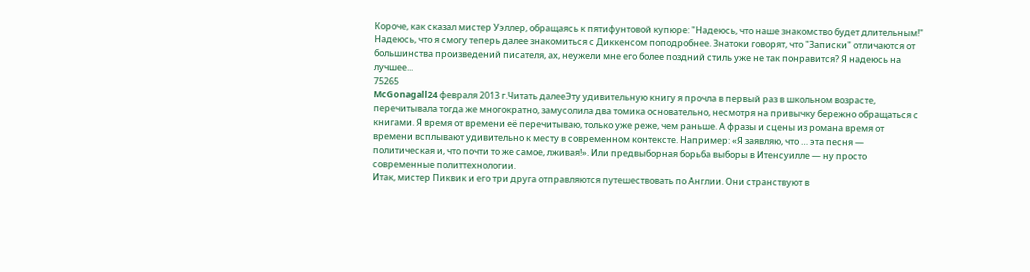Короче, как сказал мистер Уэллер, обращаясь к пятифунтовой купюре: "Надеюсь, что наше знакомство будет длительным!" Надеюсь, что я смогу теперь далее знакомиться с Диккенсом поподробнее. Знатоки говорят, что "Записки" отличаются от большинства произведений писателя, ах, неужели мне его более поздний стиль уже не так понравится? Я надеюсь на лучшее...
75265
McGonagall24 февраля 2013 г.Читать далееЭту удивительную книгу я прочла в первый раз в школьном возрасте, перечитывала тогда же многократно, замусолила два томика основательно, несмотря на привычку бережно обращаться с книгами. Я время от времени её перечитываю, только уже реже, чем раньше. А фразы и сцены из романа время от времени всплывают удивительно к месту в современном контексте. Например: «Я заявляю, что … эта песня — политическая и, что почти то же самое, лживая!». Или предвыборная борьба выборы в Итенсуилле — ну просто современные политтехнологии.
Итак, мистер Пиквик и его три друга отправляются путешествовать по Англии. Они странствуют в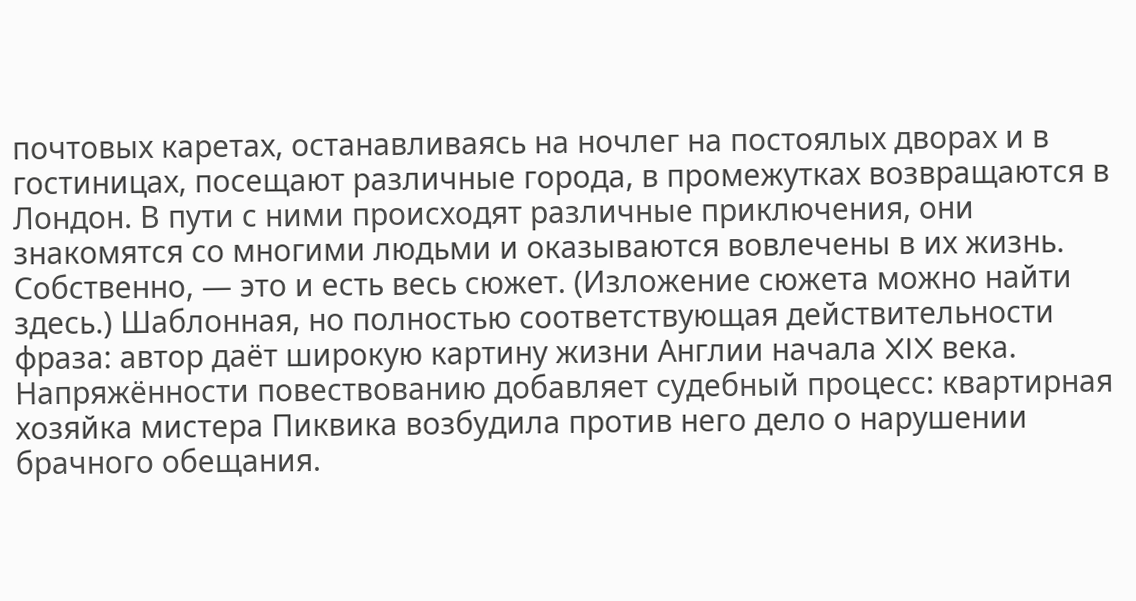почтовых каретах, останавливаясь на ночлег на постоялых дворах и в гостиницах, посещают различные города, в промежутках возвращаются в Лондон. В пути с ними происходят различные приключения, они знакомятся со многими людьми и оказываются вовлечены в их жизнь. Собственно, — это и есть весь сюжет. (Изложение сюжета можно найти здесь.) Шаблонная, но полностью соответствующая действительности фраза: автор даёт широкую картину жизни Англии начала XIX века. Напряжённости повествованию добавляет судебный процесс: квартирная хозяйка мистера Пиквика возбудила против него дело о нарушении брачного обещания.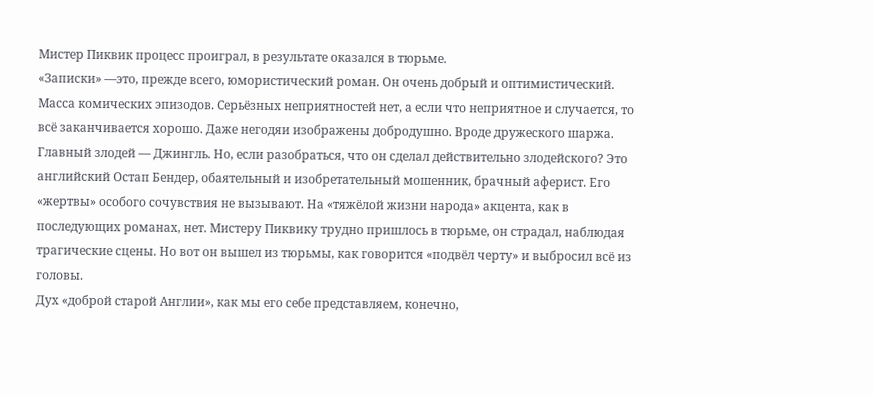Мистер Пиквик процесс проиграл, в результате оказался в тюрьме.
«Записки» —это, прежде всего, юмористический роман. Он очень добрый и оптимистический. Масса комических эпизодов. Серьёзных неприятностей нет, а если что неприятное и случается, то всё заканчивается хорошо. Даже негодяи изображены добродушно. Вроде дружеского шаржа. Главный злодей — Джингль. Но, если разобраться, что он сделал действительно злодейского? Это английский Остап Бендер, обаятельный и изобретательный мошенник, брачный аферист. Его «жертвы» особого сочувствия не вызывают. На «тяжёлой жизни народа» акцента, как в последующих романах, нет. Мистеру Пиквику трудно пришлось в тюрьме, он страдал, наблюдая трагические сцены. Но вот он вышел из тюрьмы, как говорится «подвёл черту» и выбросил всё из головы.
Дух «доброй старой Англии», как мы его себе представляем, конечно,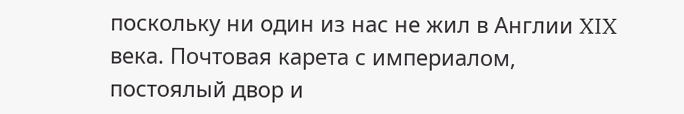поскольку ни один из нас не жил в Англии XIX века. Почтовая карета с империалом, постоялый двор и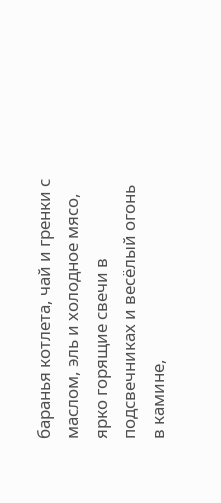баранья котлета, чай и гренки с маслом, эль и холодное мясо, ярко горящие свечи в подсвечниках и весёлый огонь в камине,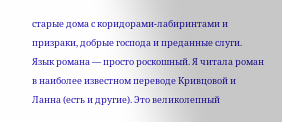старые дома с коридорами-лабиринтами и призраки, добрые господа и преданные слуги.
Язык романа — просто роскошный. Я читала роман в наиболее известном переводе Кривцовой и Ланна (есть и другие). Это великолепный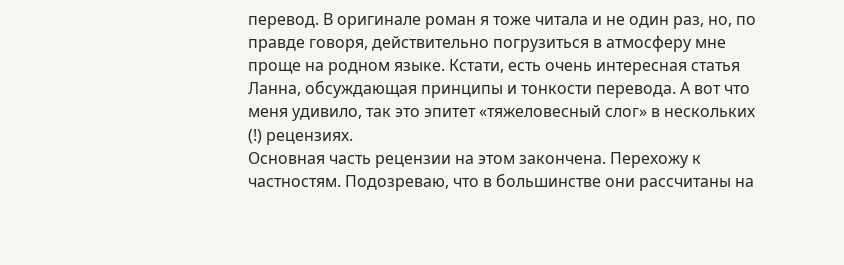перевод. В оригинале роман я тоже читала и не один раз, но, по правде говоря, действительно погрузиться в атмосферу мне проще на родном языке. Кстати, есть очень интересная статья Ланна, обсуждающая принципы и тонкости перевода. А вот что меня удивило, так это эпитет «тяжеловесный слог» в нескольких (!) рецензиях.
Основная часть рецензии на этом закончена. Перехожу к частностям. Подозреваю, что в большинстве они рассчитаны на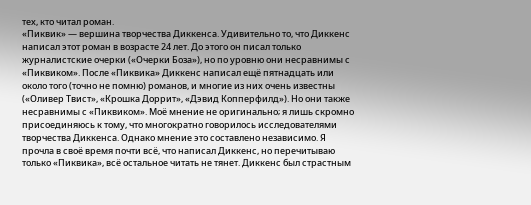тех, кто читал роман.
«Пиквик» — вершина творчества Диккенса. Удивительно то, что Диккенс написал этот роман в возрасте 24 лет. До этого он писал только журналистские очерки («Очерки Боза»), но по уровню они несравнимы с «Пиквиком». После «Пиквика» Диккенс написал ещё пятнадцать или около того (точно не помню) романов, и многие из них очень известны («Оливер Твист», «Крошка Доррит», «Дэвид Копперфилд»). Но они также несравнимы с «Пиквиком». Моё мнение не оригинально; я лишь скромно присоединяюсь к тому, что многократно говорилось исследователями творчества Диккенса. Однако мнение это составлено независимо. Я прочла в своё время почти всё, что написал Диккенс, но перечитываю только «Пиквика», всё остальное читать не тянет. Диккенс был страстным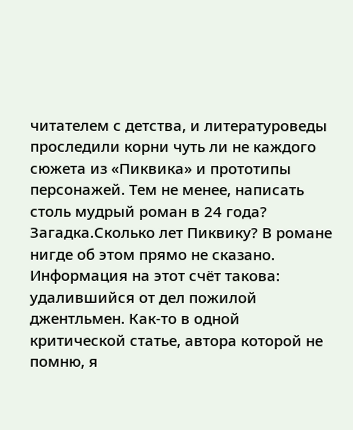читателем с детства, и литературоведы проследили корни чуть ли не каждого сюжета из «Пиквика» и прототипы персонажей. Тем не менее, написать столь мудрый роман в 24 года? Загадка.Сколько лет Пиквику? В романе нигде об этом прямо не сказано. Информация на этот счёт такова: удалившийся от дел пожилой джентльмен. Как-то в одной критической статье, автора которой не помню, я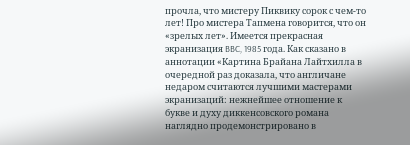прочла, что мистеру Пиквику сорок с чем-то лет! Про мистера Тапмена говорится, что он «зрелых лет». Имеется прекрасная экранизация BBC, 1985 года. Как сказано в аннотации «Картина Брайана Лайтхилла в очередной раз доказала, что англичане недаром считаются лучшими мастерами экранизаций: нежнейшее отношение к букве и духу диккенсовского романа наглядно продемонстрировано в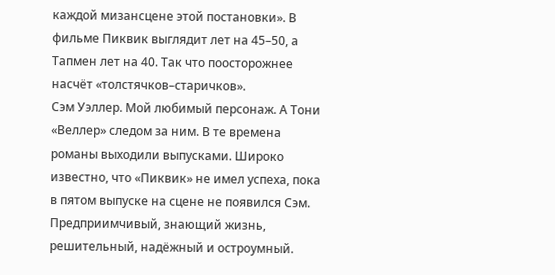каждой мизансцене этой постановки». В фильме Пиквик выглядит лет на 45–50, а Тапмен лет на 40. Так что поосторожнее насчёт «толстячков–старичков».
Сэм Уэллер. Мой любимый персонаж. А Тони «Веллер» следом за ним. В те времена романы выходили выпусками. Широко известно, что «Пиквик» не имел успеха, пока в пятом выпуске на сцене не появился Сэм. Предприимчивый, знающий жизнь, решительный, надёжный и остроумный.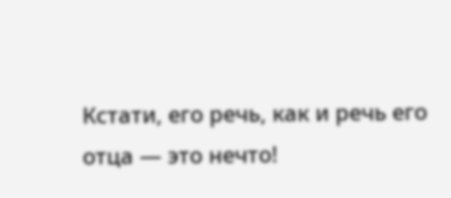Кстати, его речь, как и речь его отца — это нечто!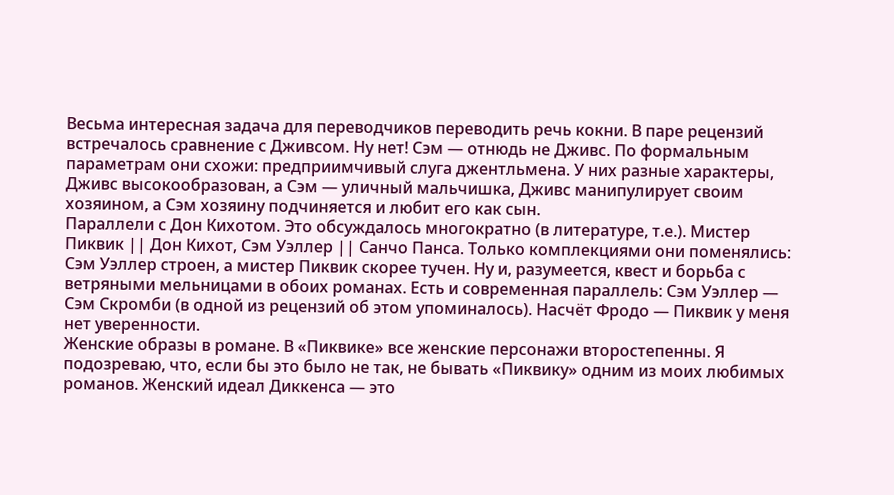Весьма интересная задача для переводчиков переводить речь кокни. В паре рецензий встречалось сравнение с Дживсом. Ну нет! Сэм — отнюдь не Дживс. По формальным параметрам они схожи: предприимчивый слуга джентльмена. У них разные характеры, Дживс высокообразован, а Сэм — уличный мальчишка, Дживс манипулирует своим хозяином, а Сэм хозяину подчиняется и любит его как сын.
Параллели с Дон Кихотом. Это обсуждалось многократно (в литературе, т.е.). Мистер Пиквик || Дон Кихот, Сэм Уэллер || Санчо Панса. Только комплекциями они поменялись: Сэм Уэллер строен, а мистер Пиквик скорее тучен. Ну и, разумеется, квест и борьба с ветряными мельницами в обоих романах. Есть и современная параллель: Сэм Уэллер — Сэм Скромби (в одной из рецензий об этом упоминалось). Насчёт Фродо — Пиквик у меня нет уверенности.
Женские образы в романе. В «Пиквике» все женские персонажи второстепенны. Я подозреваю, что, если бы это было не так, не бывать «Пиквику» одним из моих любимых романов. Женский идеал Диккенса — это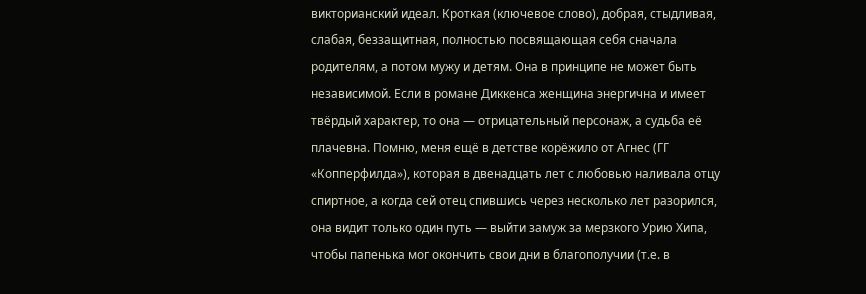викторианский идеал. Кроткая (ключевое слово), добрая, стыдливая, слабая, беззащитная, полностью посвящающая себя сначала родителям, а потом мужу и детям. Она в принципе не может быть независимой. Если в романе Диккенса женщина энергична и имеет твёрдый характер, то она — отрицательный персонаж, а судьба её плачевна. Помню, меня ещё в детстве корёжило от Агнес (ГГ «Копперфилда»), которая в двенадцать лет с любовью наливала отцу спиртное, а когда сей отец спившись через несколько лет разорился, она видит только один путь — выйти замуж за мерзкого Урию Хипа, чтобы папенька мог окончить свои дни в благополучии (т.е. в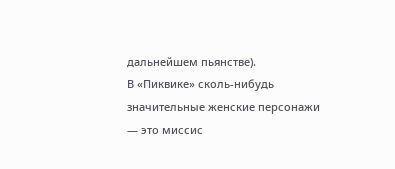дальнейшем пьянстве).
В «Пиквике» сколь-нибудь значительные женские персонажи — это миссис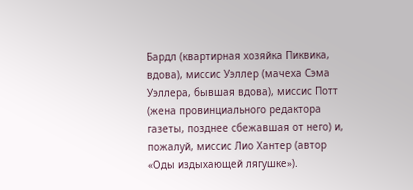Бардл (квартирная хозяйка Пиквика, вдова), миссис Уэллер (мачеха Сэма Уэллера, бывшая вдова), миссис Потт (жена провинциального редактора газеты, позднее сбежавшая от него) и, пожалуй, миссис Лио Хантер (автор «Оды издыхающей лягушке»).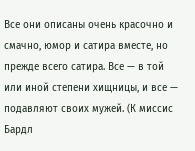Все они описаны очень красочно и смачно, юмор и сатира вместе, но прежде всего сатира. Все — в той или иной степени хищницы, и все — подавляют своих мужей. (К миссис Бардл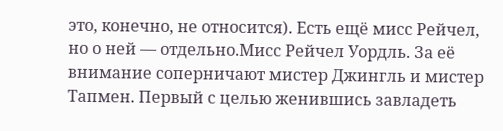это, конечно, не относится). Есть ещё мисс Рейчел, но о ней — отдельно.Мисс Рейчел Уордль. За её внимание соперничают мистер Джингль и мистер Тапмен. Первый с целью женившись завладеть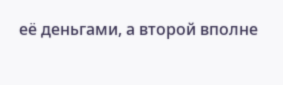её деньгами, а второй вполне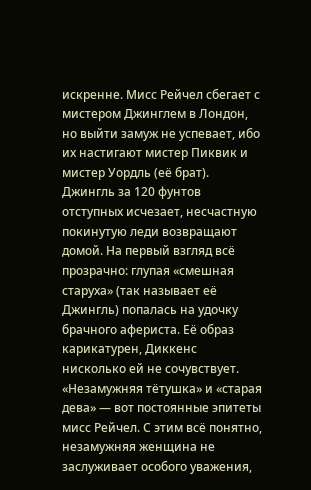искренне. Мисс Рейчел сбегает с мистером Джинглем в Лондон, но выйти замуж не успевает, ибо их настигают мистер Пиквик и мистер Уордль (её брат). Джингль за 120 фунтов отступных исчезает, несчастную покинутую леди возвращают домой. На первый взгляд всё прозрачно: глупая «смешная старуха» (так называет её Джингль) попалась на удочку брачного афериста. Её образ карикатурен, Диккенс нисколько ей не сочувствует. «Незамужняя тётушка» и «старая дева» — вот постоянные эпитеты мисс Рейчел. С этим всё понятно, незамужняя женщина не заслуживает особого уважения,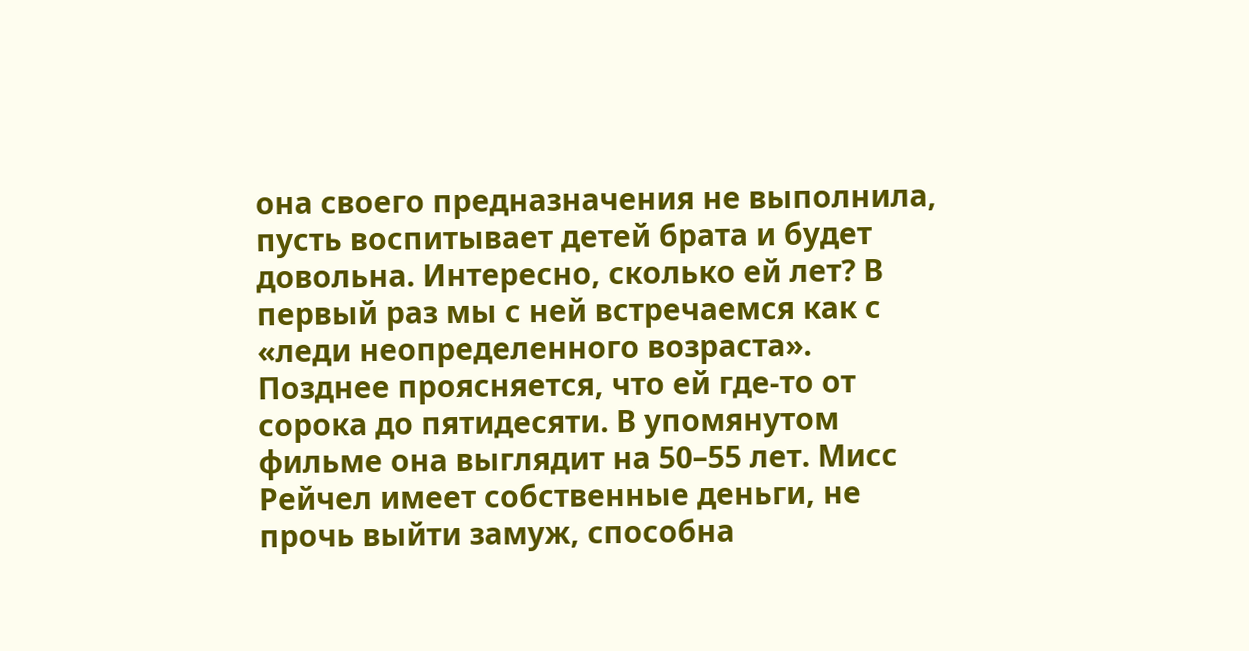она своего предназначения не выполнила, пусть воспитывает детей брата и будет довольна. Интересно, сколько ей лет? В первый раз мы с ней встречаемся как с «леди неопределенного возраста». Позднее проясняется, что ей где-то от сорока до пятидесяти. В упомянутом фильме она выглядит на 50–55 лет. Мисс Рейчел имеет собственные деньги, не прочь выйти замуж, способна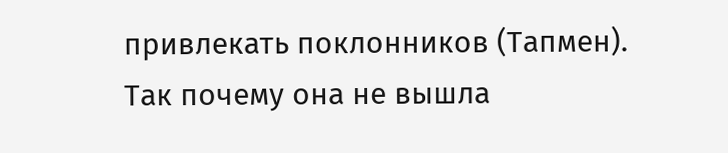привлекать поклонников (Тапмен). Так почему она не вышла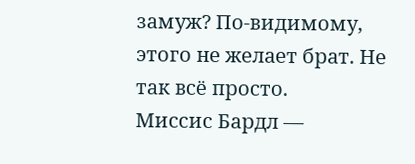замуж? По-видимому, этого не желает брат. Не так всё просто.
Миссис Бардл —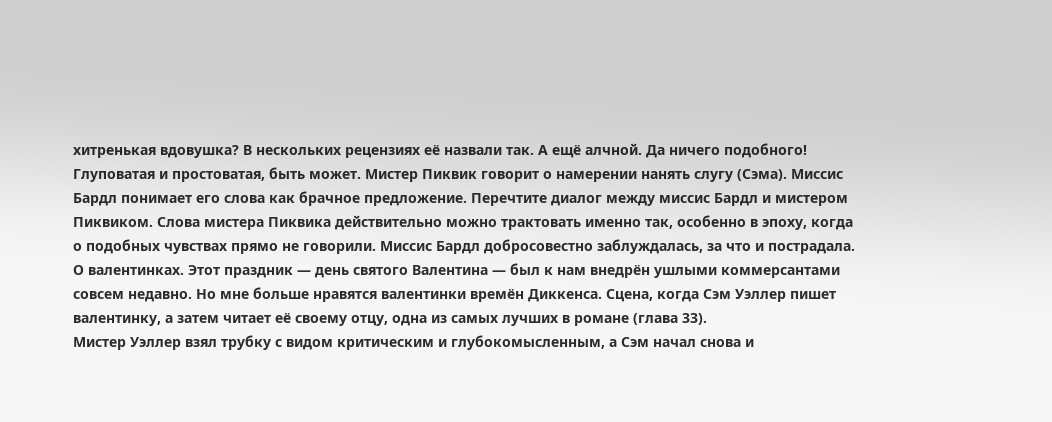хитренькая вдовушка? В нескольких рецензиях её назвали так. А ещё алчной. Да ничего подобного! Глуповатая и простоватая, быть может. Мистер Пиквик говорит о намерении нанять слугу (Сэма). Миссис Бардл понимает его слова как брачное предложение. Перечтите диалог между миссис Бардл и мистером Пиквиком. Слова мистера Пиквика действительно можно трактовать именно так, особенно в эпоху, когда о подобных чувствах прямо не говорили. Миссис Бардл добросовестно заблуждалась, за что и пострадала.
О валентинках. Этот праздник — день святого Валентина — был к нам внедрён ушлыми коммерсантами совсем недавно. Но мне больше нравятся валентинки времён Диккенса. Сцена, когда Сэм Уэллер пишет валентинку, а затем читает её своему отцу, одна из самых лучших в романе (глава 33).
Мистер Уэллер взял трубку с видом критическим и глубокомысленным, а Сэм начал снова и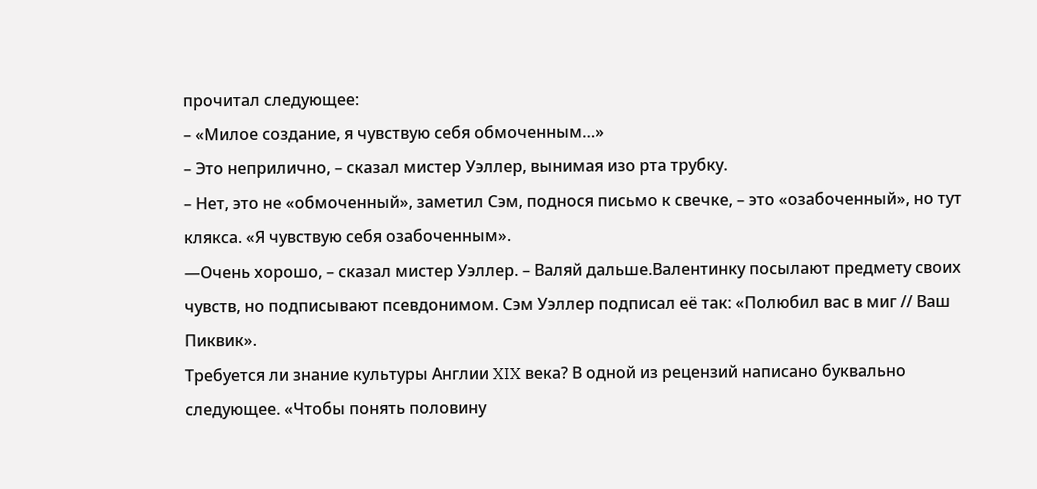прочитал следующее:
– «Милое создание, я чувствую себя обмоченным…»
– Это неприлично, – сказал мистер Уэллер, вынимая изо рта трубку.
– Нет, это не «обмоченный», заметил Сэм, поднося письмо к свечке, – это «озабоченный», но тут клякса. «Я чувствую себя озабоченным».
—Очень хорошо, – сказал мистер Уэллер. – Валяй дальше.Валентинку посылают предмету своих чувств, но подписывают псевдонимом. Сэм Уэллер подписал её так: «Полюбил вас в миг // Ваш Пиквик».
Требуется ли знание культуры Англии XIX века? В одной из рецензий написано буквально следующее. «Чтобы понять половину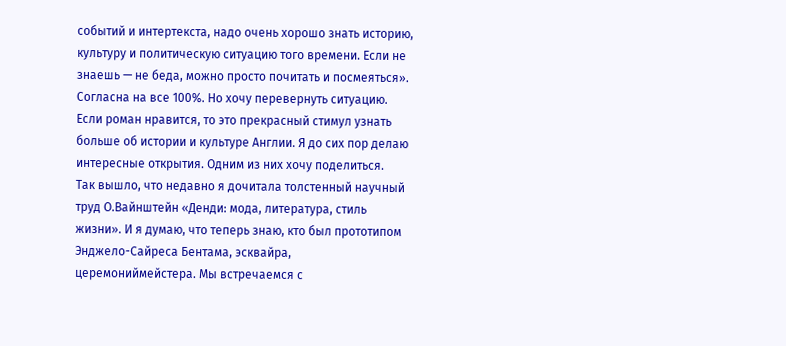событий и интертекста, надо очень хорошо знать историю, культуру и политическую ситуацию того времени. Если не знаешь — не беда, можно просто почитать и посмеяться». Согласна на все 100%. Но хочу перевернуть ситуацию. Если роман нравится, то это прекрасный стимул узнать больше об истории и культуре Англии. Я до сих пор делаю интересные открытия. Одним из них хочу поделиться.
Так вышло, что недавно я дочитала толстенный научный труд О.Вайнштейн «Денди: мода, литература, стиль жизни». И я думаю, что теперь знаю, кто был прототипом Энджело-Сайреса Бентама, эсквайра, церемониймейстера. Мы встречаемся с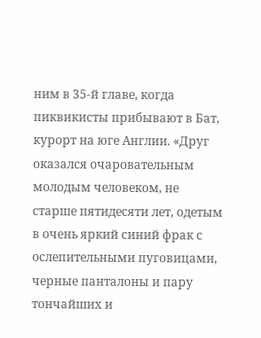ним в 35-й главе, когда пиквикисты прибывают в Бат, курорт на юге Англии. «Друг оказался очаровательным молодым человеком, не старше пятидесяти лет, одетым в очень яркий синий фрак с ослепительными пуговицами, черные панталоны и пару тончайших и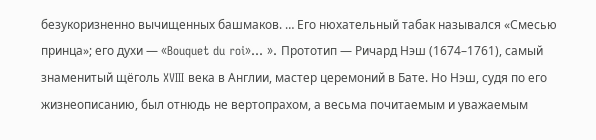безукоризненно вычищенных башмаков. … Его нюхательный табак назывался «Смесью принца»; его духи — «Bouquet du roi»… ». Прототип — Ричард Нэш (1674–1761), самый знаменитый щёголь XVIII века в Англии, мастер церемоний в Бате. Но Нэш, судя по его жизнеописанию, был отнюдь не вертопрахом, а весьма почитаемым и уважаемым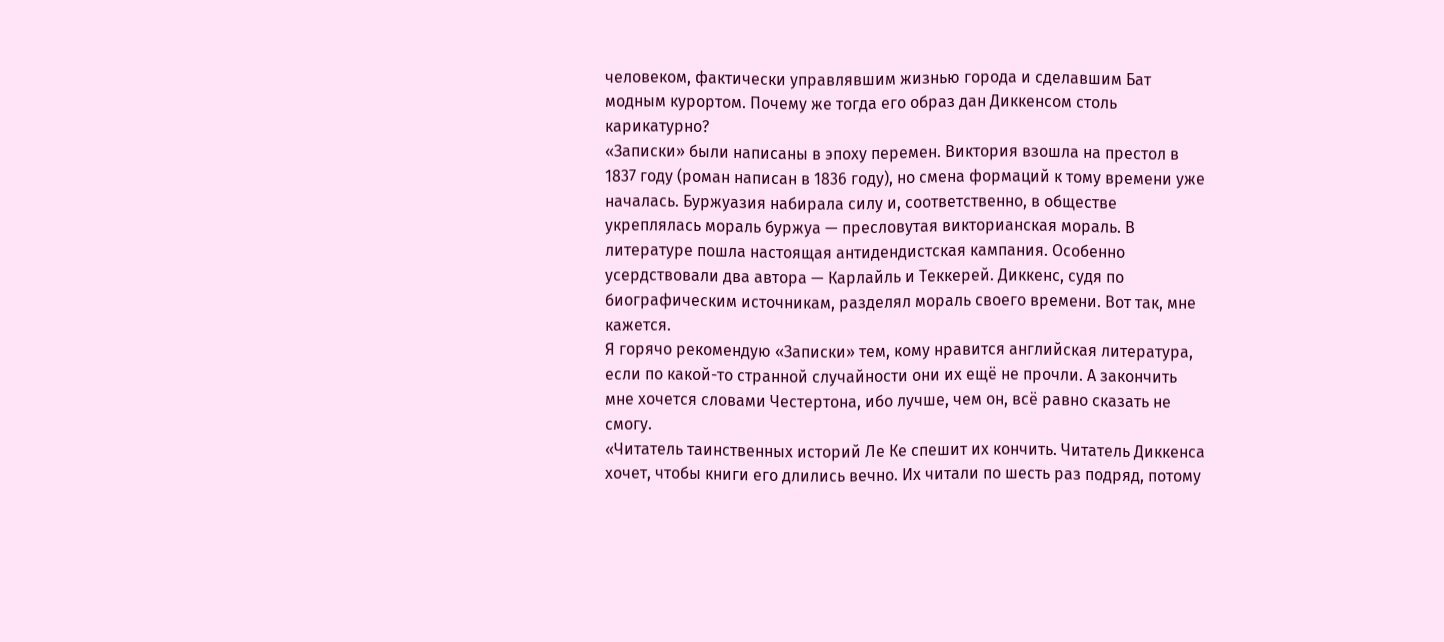человеком, фактически управлявшим жизнью города и сделавшим Бат модным курортом. Почему же тогда его образ дан Диккенсом столь карикатурно?
«Записки» были написаны в эпоху перемен. Виктория взошла на престол в 1837 году (роман написан в 1836 году), но смена формаций к тому времени уже началась. Буржуазия набирала силу и, соответственно, в обществе укреплялась мораль буржуа — пресловутая викторианская мораль. В литературе пошла настоящая антидендистская кампания. Особенно усердствовали два автора — Карлайль и Теккерей. Диккенс, судя по биографическим источникам, разделял мораль своего времени. Вот так, мне кажется.
Я горячо рекомендую «Записки» тем, кому нравится английская литература, если по какой-то странной случайности они их ещё не прочли. А закончить мне хочется словами Честертона, ибо лучше, чем он, всё равно сказать не смогу.
«Читатель таинственных историй Ле Ке спешит их кончить. Читатель Диккенса хочет, чтобы книги его длились вечно. Их читали по шесть раз подряд, потому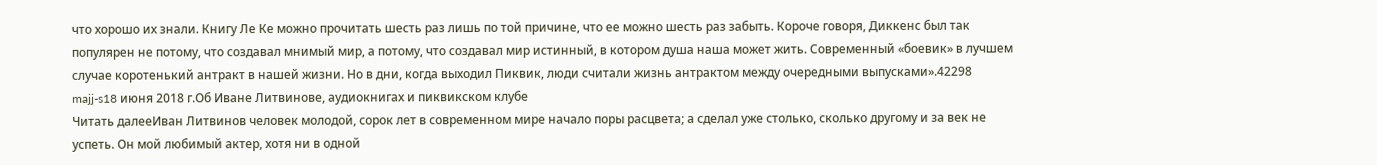что хорошо их знали. Книгу Ле Ке можно прочитать шесть раз лишь по той причине, что ее можно шесть раз забыть. Короче говоря, Диккенс был так популярен не потому, что создавал мнимый мир, а потому, что создавал мир истинный, в котором душа наша может жить. Современный «боевик» в лучшем случае коротенький антракт в нашей жизни. Но в дни, когда выходил Пиквик, люди считали жизнь антрактом между очередными выпусками».42298
majj-s18 июня 2018 г.Об Иване Литвинове, аудиокнигах и пиквикском клубе
Читать далееИван Литвинов человек молодой, сорок лет в современном мире начало поры расцвета; а сделал уже столько, сколько другому и за век не успеть. Он мой любимый актер, хотя ни в одной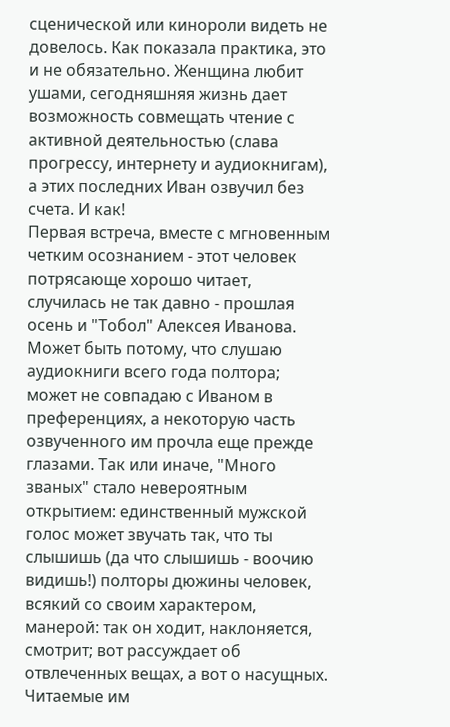сценической или кинороли видеть не довелось. Как показала практика, это и не обязательно. Женщина любит ушами, сегодняшняя жизнь дает возможность совмещать чтение с активной деятельностью (слава прогрессу, интернету и аудиокнигам), а этих последних Иван озвучил без счета. И как!
Первая встреча, вместе с мгновенным четким осознанием - этот человек потрясающе хорошо читает, случилась не так давно - прошлая осень и "Тобол" Алексея Иванова. Может быть потому, что слушаю аудиокниги всего года полтора; может не совпадаю с Иваном в преференциях, а некоторую часть озвученного им прочла еще прежде глазами. Так или иначе, "Много званых" стало невероятным открытием: единственный мужской голос может звучать так, что ты слышишь (да что слышишь - воочию видишь!) полторы дюжины человек, всякий со своим характером, манерой: так он ходит, наклоняется, смотрит; вот рассуждает об отвлеченных вещах, а вот о насущных. Читаемые им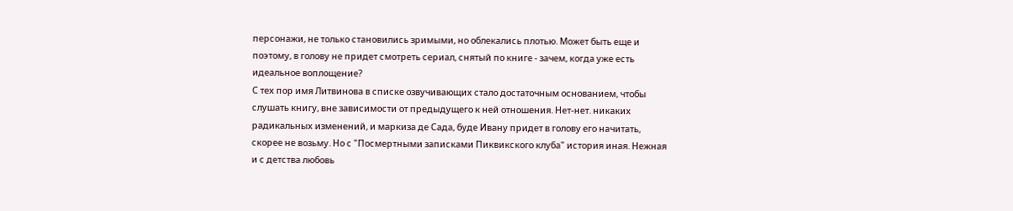персонажи, не только становились зримыми, но облекались плотью. Может быть еще и поэтому, в голову не придет смотреть сериал, снятый по книге - зачем, когда уже есть идеальное воплощение?
С тех пор имя Литвинова в списке озвучивающих стало достаточным основанием, чтобы слушать книгу, вне зависимости от предыдущего к ней отношения. Нет-нет. никаких радикальных изменений, и маркиза де Сада, буде Ивану придет в голову его начитать, скорее не возьму. Но с "Посмертными записками Пиквикского клуба" история иная. Нежная и с детства любовь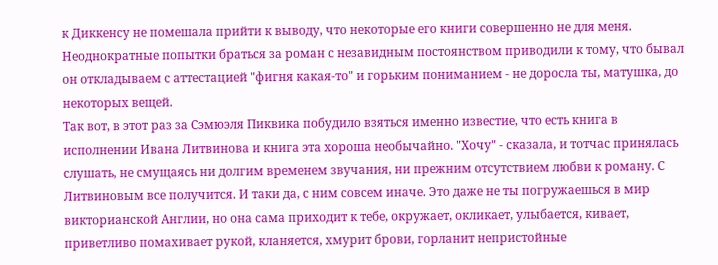к Диккенсу не помешала прийти к выводу, что некоторые его книги совершенно не для меня. Неоднократные попытки браться за роман с незавидным постоянством приводили к тому, что бывал он откладываем с аттестацией "фигня какая-то" и горьким пониманием - не доросла ты, матушка, до некоторых вещей.
Так вот, в этот раз за Сэмюэля Пиквика побудило взяться именно известие, что есть книга в исполнении Ивана Литвинова и книга эта хороша необычайно. "Хочу" - сказала, и тотчас принялась слушать, не смущаясь ни долгим временем звучания, ни прежним отсутствием любви к роману. С Литвиновым все получится. И таки да, с ним совсем иначе. Это даже не ты погружаешься в мир викторианской Англии, но она сама приходит к тебе, окружает, окликает, улыбается, кивает, приветливо помахивает рукой, кланяется, хмурит брови, горланит непристойные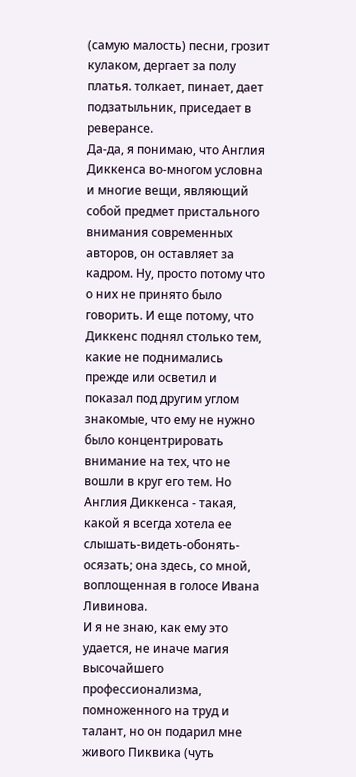(самую малость) песни, грозит кулаком, дергает за полу платья. толкает, пинает, дает подзатыльник, приседает в реверансе.
Да-да, я понимаю, что Англия Диккенса во-многом условна и многие вещи, являющий собой предмет пристального внимания современных авторов, он оставляет за кадром. Ну, просто потому что о них не принято было говорить. И еще потому, что Диккенс поднял столько тем, какие не поднимались прежде или осветил и показал под другим углом знакомые, что ему не нужно было концентрировать внимание на тех, что не вошли в круг его тем. Но Англия Диккенса - такая, какой я всегда хотела ее слышать-видеть-обонять-осязать; она здесь, со мной, воплощенная в голосе Ивана Ливинова.
И я не знаю, как ему это удается, не иначе магия высочайшего профессионализма, помноженного на труд и талант, но он подарил мне живого Пиквика (чуть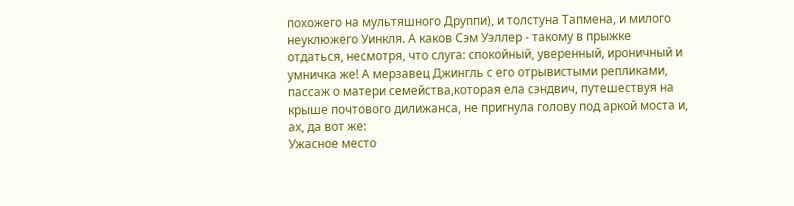похожего на мультяшного Друппи), и толстуна Тапмена, и милого неуклюжего Уинкля. А каков Сэм Уэллер - такому в прыжке отдаться, несмотря, что слуга: спокойный, уверенный, ироничный и умничка же! А мерзавец Джингль с его отрывистыми репликами, пассаж о матери семейства,которая ела сэндвич, путешествуя на крыше почтового дилижанса, не пригнула голову под аркой моста и, ах, да вот же:
Ужасное место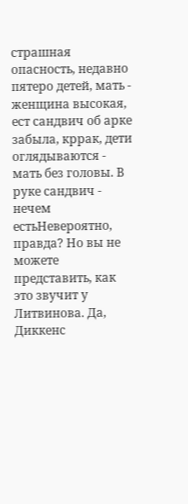страшная опасность, недавно пятеро детей, мать - женщина высокая, ест сандвич об арке забыла, кррак, дети оглядываются - мать без головы. В руке сандвич - нечем
естьНевероятно, правда? Но вы не можете представить, как это звучит у Литвинова. Да, Диккенс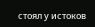стоял у истоков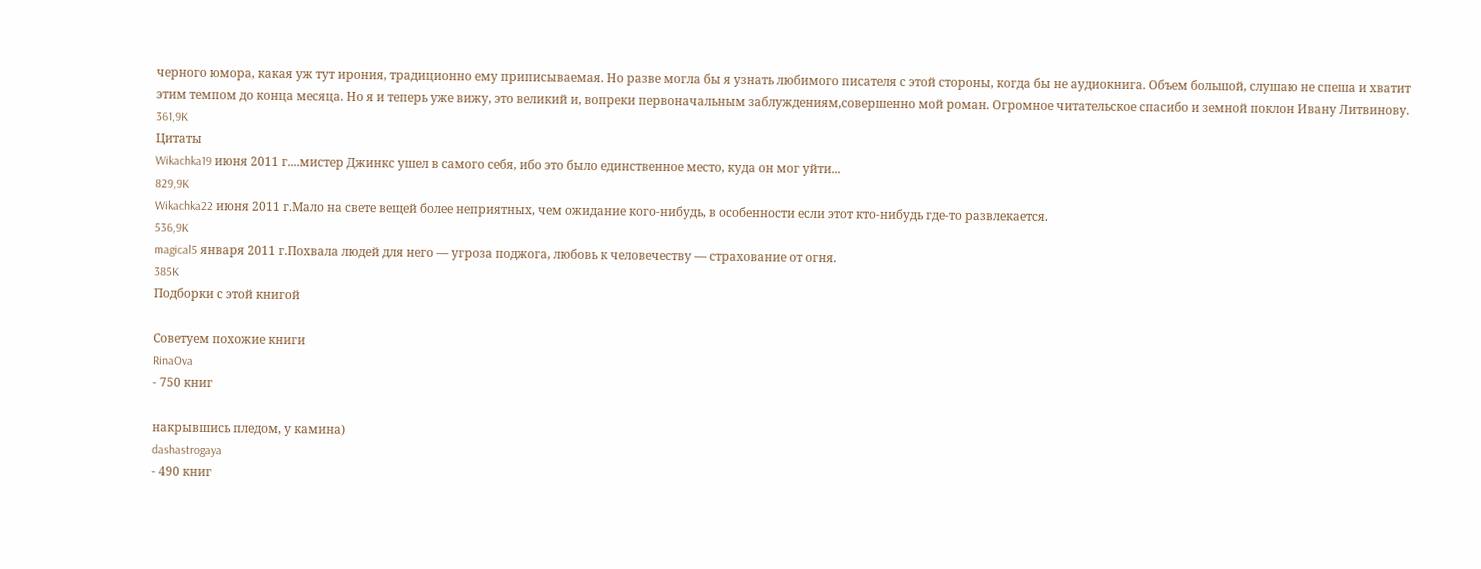черного юмора, какая уж тут ирония, традиционно ему приписываемая. Но разве могла бы я узнать любимого писателя с этой стороны, когда бы не аудиокнига. Объем большой, слушаю не спеша и хватит этим темпом до конца месяца. Но я и теперь уже вижу, это великий и, вопреки первоначальным заблуждениям,совершенно мой роман. Огромное читательское спасибо и земной поклон Ивану Литвинову.
361,9K
Цитаты
Wikachka19 июня 2011 г....мистер Джинкс ушел в самого себя, ибо это было единственное место, куда он мог уйти...
829,9K
Wikachka22 июня 2011 г.Мало на свете вещей более неприятных, чем ожидание кого-нибудь, в особенности если этот кто-нибудь где-то развлекается.
536,9K
magical5 января 2011 г.Похвала людей для него — угроза поджога, любовь к человечеству — страхование от огня.
385K
Подборки с этой книгой

Советуем похожие книги
RinaOva
- 750 книг

накрывшись пледом, у камина)
dashastrogaya
- 490 книг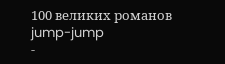100 великих романов
jump-jump
-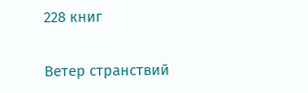228 книг

Ветер странствий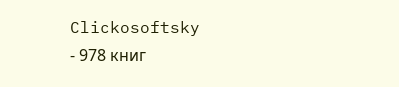Clickosoftsky
- 978 книг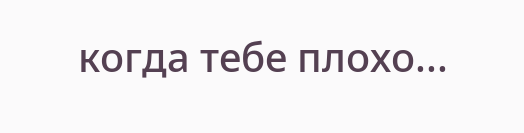когда тебе плохо...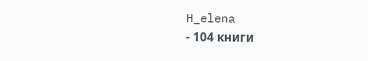H_elena
- 104 книги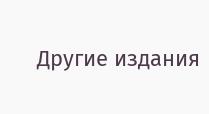Другие издания